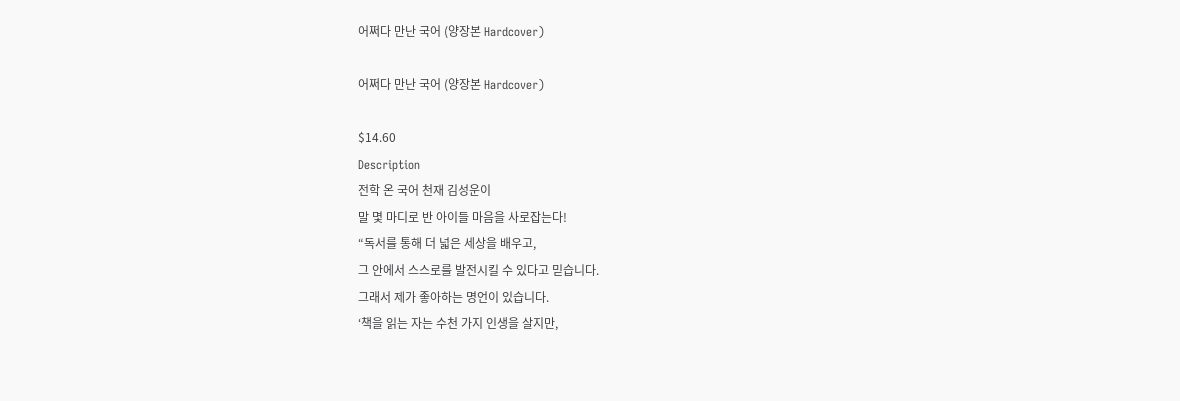어쩌다 만난 국어 (양장본 Hardcover)

어쩌다 만난 국어 (양장본 Hardcover)

$14.60
Description
전학 온 국어 천재 김성운이
말 몇 마디로 반 아이들 마음을 사로잡는다!
“독서를 통해 더 넓은 세상을 배우고,
그 안에서 스스로를 발전시킬 수 있다고 믿습니다.
그래서 제가 좋아하는 명언이 있습니다.
‘책을 읽는 자는 수천 가지 인생을 살지만,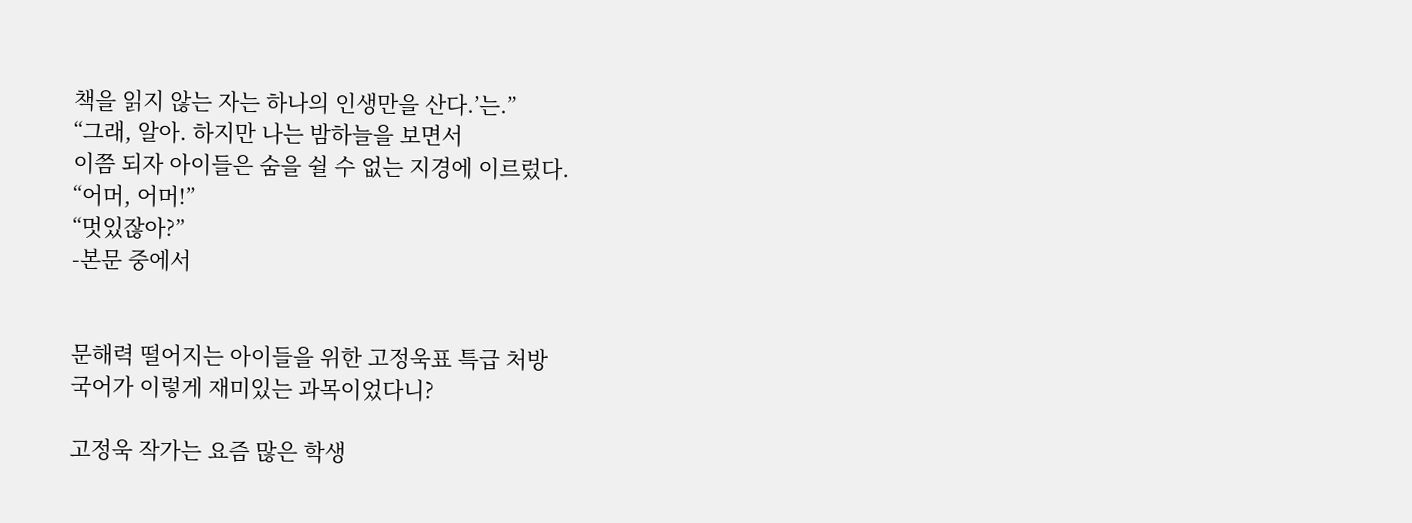책을 읽지 않는 자는 하나의 인생만을 산다.’는.”
“그래, 알아. 하지만 나는 밤하늘을 보면서
이쯤 되자 아이들은 숨을 쉴 수 없는 지경에 이르렀다.
“어머, 어머!”
“멋있잖아?”
-본문 중에서


문해력 떨어지는 아이들을 위한 고정욱표 특급 처방
국어가 이렇게 재미있는 과목이었다니?

고정욱 작가는 요즘 많은 학생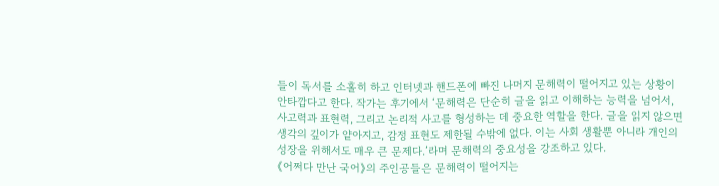들이 독서를 소홀히 하고 인터넷과 핸드폰에 빠진 나머지 문해력이 떨어지고 있는 상황이 안타깝다고 한다. 작가는 후기에서 ‘문해력은 단순히 글을 읽고 이해하는 능력을 넘어서, 사고력과 표현력, 그리고 논리적 사고를 형성하는 데 중요한 역할을 한다. 글을 읽지 않으면 생각의 깊이가 얕아지고, 감정 표현도 제한될 수밖에 없다. 이는 사회 생활뿐 아니라 개인의 성장을 위해서도 매우 큰 문제다.’라며 문해력의 중요성을 강조하고 있다.
《어쩌다 만난 국어》의 주인공들은 문해력이 떨어지는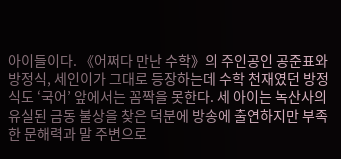아이들이다. 《어쩌다 만난 수학》의 주인공인 공준표와 방정식, 세인이가 그대로 등장하는데 수학 천재였던 방정식도 ‘국어’ 앞에서는 꼼짝을 못한다. 세 아이는 녹산사의 유실된 금동 불상을 찾은 덕분에 방송에 출연하지만 부족한 문해력과 말 주변으로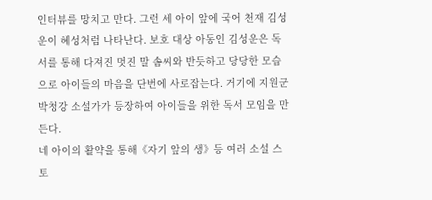인터뷰를 망치고 만다. 그런 세 아이 앞에 국어 천재 김성운이 혜성처럼 나타난다. 보호 대상 아동인 김성운은 독서를 통해 다져진 멋진 말 솜씨와 반듯하고 당당한 모습으로 아이들의 마음을 단번에 사로잡는다. 거기에 지원군 박청강 소설가가 등장하여 아이들을 위한 독서 모임을 만든다.
네 아이의 활약을 통해《자기 앞의 생》등 여러 소설 스토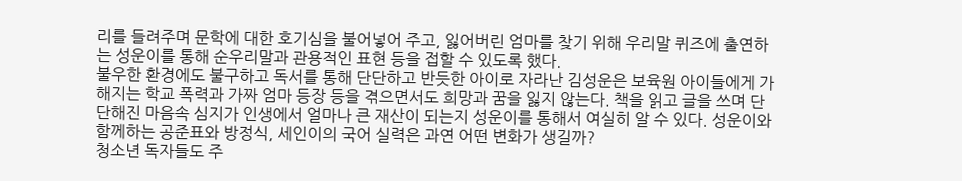리를 들려주며 문학에 대한 호기심을 불어넣어 주고, 잃어버린 엄마를 찾기 위해 우리말 퀴즈에 출연하는 성운이를 통해 순우리말과 관용적인 표현 등을 접할 수 있도록 했다.
불우한 환경에도 불구하고 독서를 통해 단단하고 반듯한 아이로 자라난 김성운은 보육원 아이들에게 가해지는 학교 폭력과 가짜 엄마 등장 등을 겪으면서도 희망과 꿈을 잃지 않는다. 책을 읽고 글을 쓰며 단단해진 마음속 심지가 인생에서 얼마나 큰 재산이 되는지 성운이를 통해서 여실히 알 수 있다. 성운이와 함께하는 공준표와 방정식, 세인이의 국어 실력은 과연 어떤 변화가 생길까?
청소년 독자들도 주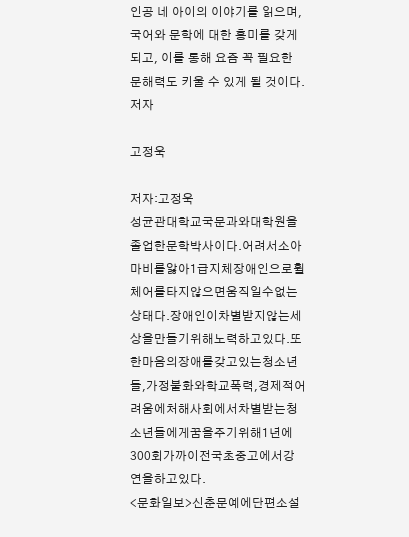인공 네 아이의 이야기를 읽으며, 국어와 문학에 대한 흥미를 갖게 되고, 이를 통해 요즘 꼭 필요한 문해력도 키울 수 있게 될 것이다.
저자

고정욱

저자:고정욱
성균관대학교국문과와대학원을졸업한문학박사이다.어려서소아마비를앓아1급지체장애인으로휠체어를타지않으면움직일수없는상태다.장애인이차별받지않는세상을만들기위해노력하고있다.또한마음의장애를갖고있는청소년들,가정불화와학교폭력,경제적어려움에처해사회에서차별받는청소년들에게꿈을주기위해1년에300회가까이전국초중고에서강연을하고있다.
<문화일보>신춘문예에단편소설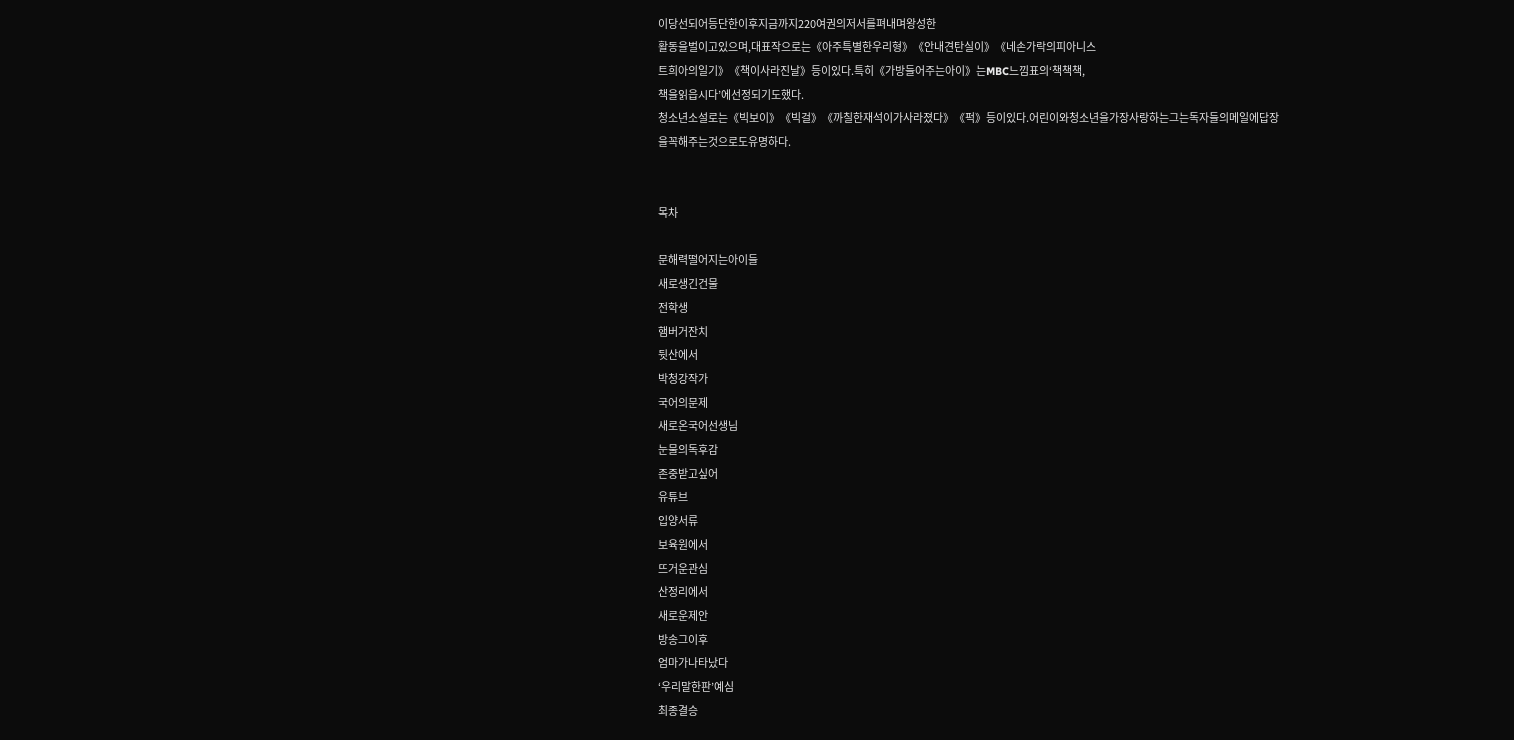이당선되어등단한이후지금까지220여권의저서를펴내며왕성한
활동을벌이고있으며,대표작으로는《아주특별한우리형》《안내견탄실이》《네손가락의피아니스
트희아의일기》《책이사라진날》등이있다.특히《가방들어주는아이》는MBC느낌표의‘책책책,
책을읽읍시다’에선정되기도했다.
청소년소설로는《빅보이》《빅걸》《까칠한재석이가사라졌다》《퍽》등이있다.어린이와청소년을가장사랑하는그는독자들의메일에답장을꼭해주는것으로도유명하다.


목차

문해력떨어지는아이들
새로생긴건물
전학생
햄버거잔치
뒷산에서
박청강작가
국어의문제
새로온국어선생님
눈물의독후감
존중받고싶어
유튜브
입양서류
보육원에서
뜨거운관심
산정리에서
새로운제안
방송그이후
엄마가나타났다
‘우리말한판’예심
최종결승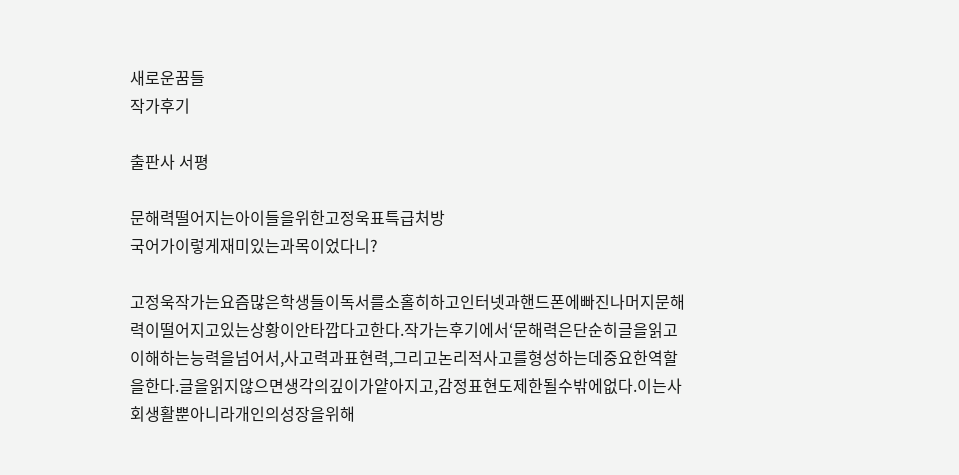새로운꿈들
작가후기

출판사 서평

문해력떨어지는아이들을위한고정욱표특급처방
국어가이렇게재미있는과목이었다니?

고정욱작가는요즘많은학생들이독서를소홀히하고인터넷과핸드폰에빠진나머지문해력이떨어지고있는상황이안타깝다고한다.작가는후기에서‘문해력은단순히글을읽고이해하는능력을넘어서,사고력과표현력,그리고논리적사고를형성하는데중요한역할을한다.글을읽지않으면생각의깊이가얕아지고,감정표현도제한될수밖에없다.이는사회생활뿐아니라개인의성장을위해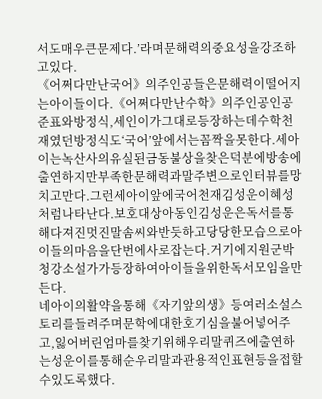서도매우큰문제다.’라며문해력의중요성을강조하고있다.
《어쩌다만난국어》의주인공들은문해력이떨어지는아이들이다.《어쩌다만난수학》의주인공인공준표와방정식,세인이가그대로등장하는데수학천재였던방정식도‘국어’앞에서는꼼짝을못한다.세아이는녹산사의유실된금동불상을찾은덕분에방송에출연하지만부족한문해력과말주변으로인터뷰를망치고만다.그런세아이앞에국어천재김성운이혜성처럼나타난다.보호대상아동인김성운은독서를통해다져진멋진말솜씨와반듯하고당당한모습으로아이들의마음을단번에사로잡는다.거기에지원군박청강소설가가등장하여아이들을위한독서모임을만든다.
네아이의활약을통해《자기앞의생》등여러소설스토리를들려주며문학에대한호기심을불어넣어주고,잃어버린엄마를찾기위해우리말퀴즈에출연하는성운이를통해순우리말과관용적인표현등을접할수있도록했다.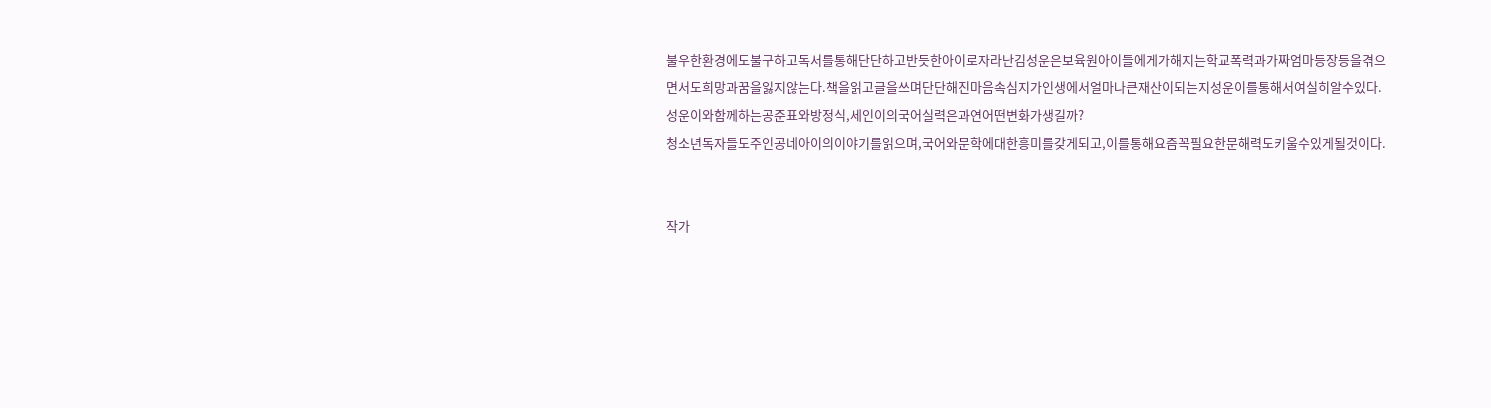불우한환경에도불구하고독서를통해단단하고반듯한아이로자라난김성운은보육원아이들에게가해지는학교폭력과가짜엄마등장등을겪으면서도희망과꿈을잃지않는다.책을읽고글을쓰며단단해진마음속심지가인생에서얼마나큰재산이되는지성운이를통해서여실히알수있다.성운이와함께하는공준표와방정식,세인이의국어실력은과연어떤변화가생길까?
청소년독자들도주인공네아이의이야기를읽으며,국어와문학에대한흥미를갖게되고,이를통해요즘꼭필요한문해력도키울수있게될것이다.


작가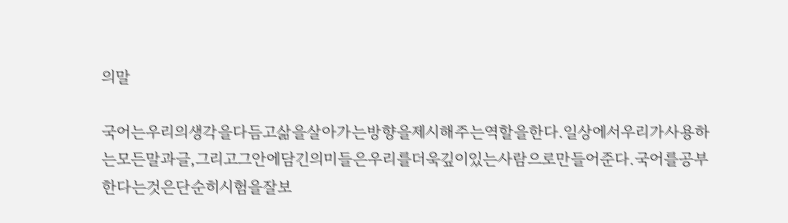의말

국어는우리의생각을다듬고삶을살아가는방향을제시해주는역할을한다.일상에서우리가사용하는모든말과글,그리고그안에담긴의미들은우리를더욱깊이있는사람으로만들어준다.국어를공부한다는것은단순히시험을잘보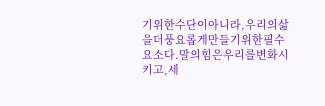기위한수단이아니라,우리의삶을더풍요롭게만들기위한필수요소다.말의힘은우리를변화시키고,세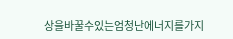상을바꿀수있는엄청난에너지를가지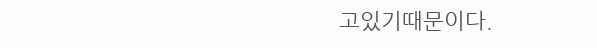고있기때문이다.